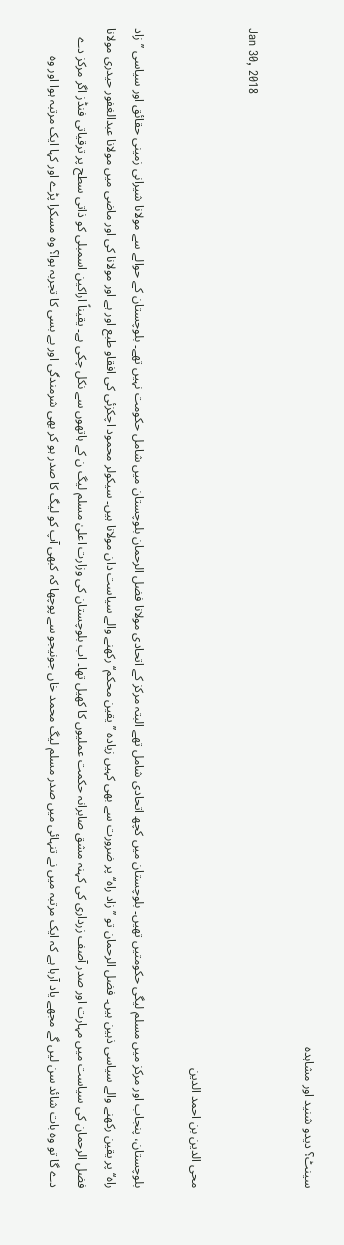سینٹ؟ دیدو شنید اور مشاہدہ

Jan 30, 2018

محی الدین بن احمد الدین

بلوچستان، پنجاب اور مرکز میں مسلم لیگی حکومتیں تھیں۔ بلوچستان میں کچھ اتحادی شامل تھے البتہ مرکز کے اتحادی مولانا فضل الرحمان بلوچستان میں شامل حکومت نہیں تھے۔ بلوچستان کے حوالے سے مولانا شیرانی زمینی حقائق اور سیاسی ’’زاد راہ‘‘ پر یقین رکھنے والے سیاسی ذہین ہیں۔ فضل الرحمان تو ’’زاد راہ‘‘ پر ضرورت سے بھی کہیں زیادہ ’’یقین محکم‘‘ رکھنے والے سیاست دان مولانا ہیں۔ سیکولر محمود اچکزئی کی افقاو طبع اور ہے اور مولانا کی اور ماضی میں مولانا عبدالغفور حیدری مولانا فضل الرحمان کی سیاست میں مہارت اور صدر آصف زرداری کی کہنہ مشق صابرانہ حکمت عملیوں کا کھیل تھا۔ اب بلوچستان کی وزارت اعلیٰ مسلم لیگ ن کے ہاتھوں سے نکل چکی ہے۔ یقیناً اراکین اسمبلی کو ذاتی سطح پر ترقیاتی فنڈز اگر مرکز دے دے گا تو وہ بات شائد سن لیں گے مجھے یاد آرہا ہے کہ ایک مرتبہ میں نے تنہائی میں صدر مسلم لیگ محمد خاں جونیجو سے پوچھا کہ کبھی آپ کو لیگ کا صدر ہو کر بھی شرمندگی اور بے بسی کا تجربہ ہوا؟ وہ مسکرا پڑے اور کہا ایک مرتبہ ہوا اور وہ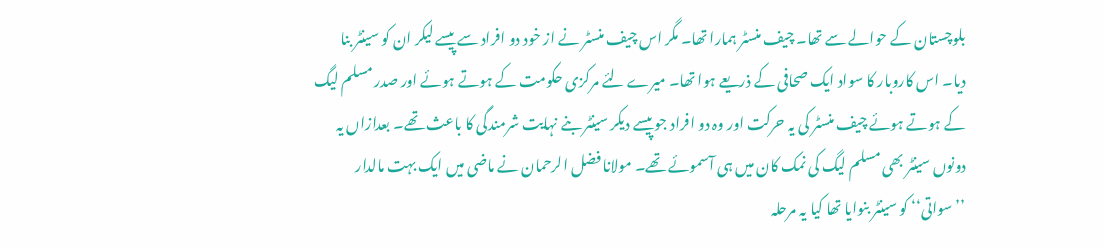بلوچستان کے حوالے سے تھا۔ چیف منسٹر ہمارا تھا۔ مگر اس چیف منسٹر نے از خود دو افراد سے پیسے لیکر ان کو سینٹر بنا دیا۔ اس کاروبار کا سواد ایک صحافی کے ذریعے ہوا تھا۔ میرے لئے مرکزی حکومت کے ہوتے ہوئے اور صدر مسلم لیگ کے ہوتے ہوئے چیف منسٹر کی یہ حرکت اور وہ دو افراد جو پیسے دیکر سینٹر بنے نہایت شرمندگی کا باعث تھے۔ بعدازاں یہ دونوں سینٹر بھی مسلم لیگ کی نمک کان میں ہی آسموئے تھے۔ مولانا فضل الرحمان نے ماضی میں ایک بہت مالدار ’’سواتی‘‘ کو سینٹر بنوایا تھا کیا یہ مرحلہ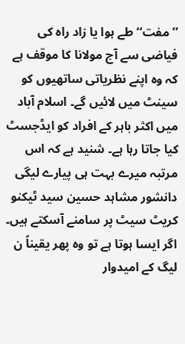’’مفت‘‘ طے ہوا یا زاد راہ کی فیاضی سے آج مولانا کا موقف ہے کہ وہ اپنے نظریاتی ساتھیوں کو سینٹ میں لائیں گے۔ اسلام آباد میں اکثر باہر کے افراد کو ایڈجسٹ کیا جاتا رہا ہے۔ شنید ہے کہ اس مرتبہ میرے بہت ہی پیارے لیگی دانشور مشاہد حسین سید ٹیکنو کریٹ سیٹ پر سامنے آسکتے ہیں۔ اگر ایسا ہوتا ہے تو وہ پھر یقیناً ن لیگ کے امیدوار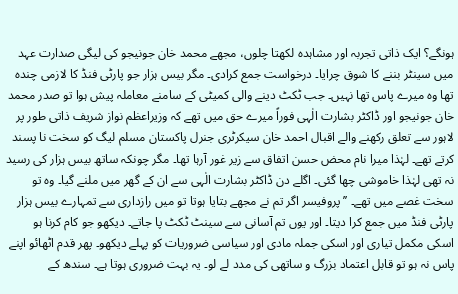ہونگے؟ ایک ذاتی تجربہ اور مشاہدہ لکھتا چلوں، مجھے محمد خان جونیجو کی لیگی صدارت عہد میں سینٹر بننے کا شوق چرایا۔ درخواست جمع کرادی۔ مگر بیس ہزار جو پارٹی فنڈ کا لازمی چندہ تھا وہ میرے پاس تھا نہیں۔ جب ٹکٹ دینے والی کمیٹی کے سامنے معاملہ پیش ہوا تو صدر محمد خان جونیجو اور ڈاکٹر بشارت الٰہی فوراً میرے حق میں تھے کہ وزیراعظم نواز شریف ذاتی طور پر لاہور سے تعلق رکھنے والے اقبال احمد خان سیکرٹری جنرل پاکستان مسلم لیگ کو سخت نا پسند کرتے تھے۔ لہٰذا میرا نام محض حسن اتفاق سے زیر غور آرہا تھا۔ مگر چونکہ ساتھ بیس ہزار کی رسید نہ تھی لہٰذا خاموشی چھا گئی۔ اگلے دن ڈاکٹر بشارت الٰہی سے ان کے گھر میں ملنے گیا۔ وہ تو سخت غصے میں تھے۔ ’’پروفیسر اگر تم نے مجھے بتایا ہوتا تو میں رازداری سے تمہارے بیس ہزار پارٹی فنڈ میں جمع کرا دیتا۔ اور یوں تم آسانی سے سینٹ ٹکٹ پا جاتے۔ دیکھو جو کام کرنا ہو اسکی مکمل تیاری اور اسکی جملہ مادی اور سیاسی ضروریات کو پہلے دیکھو۔ پھر قدم اٹھائو اپنے پاس نہ ہو تو قابل اعتماد بزرگ و ساتھی کی مدد لے لو۔ یہ بہت ضروری ہوتا ہے۔ سندھ کے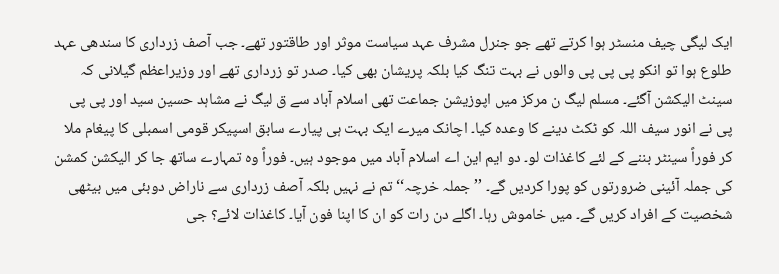ایک لیگی چیف منسٹر ہوا کرتے تھے جو جنرل مشرف عہد سیاست موثر اور طاقتور تھے۔ جب آصف زرداری کا سندھی عہد طلوع ہوا تو انکو پی پی پی والوں نے بہت تنگ کیا بلکہ پریشان بھی کیا۔ صدر تو زرداری تھے اور وزیراعظم گیلانی کہ سینٹ الیکشن آگئے۔ مسلم لیگ ن مرکز میں اپوزیشن جماعت تھی اسلام آباد سے ق لیگ نے مشاہد حسین سید اور پی پی پی نے انور سیف اللہ کو ٹکٹ دینے کا وعدہ کیا۔ اچانک میرے ایک بہت ہی پیارے سابق اسپیکر قومی اسمبلی کا پیغام ملا کر فوراً سینٹر بننے کے لئے کاغذات لو۔ دو ایم این اے اسلام آباد میں موجود ہیں۔ فوراً وہ تمہارے ساتھ جا کر الیکشن کمشن کی جملہ آئینی ضرورتوں کو پورا کردیں گے۔ ’’جملہ خرچہ‘‘ تم نے نہیں بلکہ آصف زرداری سے ناراض دوبئی میں بیٹھی شخصیت کے افراد کریں گے۔ میں خاموش رہا۔ اگلے دن رات کو ان کا اپنا فون آیا۔ کاغذات لائے؟ جی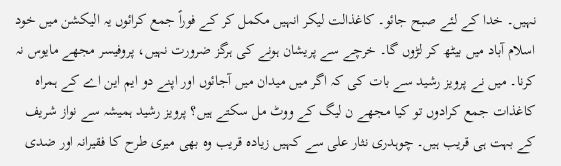نہیں۔ خدا کے لئے صبح جائو۔ کاغذالت لیکر انہیں مکمل کر کے فوراً جمع کرائوں یہ الیکشن میں خود اسلام آباد میں بیٹھ کر لڑوں گا۔ خرچے سے پریشان ہونے کی ہرگز ضرورت نہیں، پروفیسر مجھے مایوس نہ کرنا۔ میں نے پرویز رشید سے بات کی کہ اگر میں میدان میں آجائوں اور اپنے دو ایم این اے کے ہمراہ کاغذات جمع کرادوں تو کیا مجھے ن لیگ کے ووٹ مل سکتے ہیں؟ پرویز رشید ہمیشہ سے نواز شریف کے بہت ہی قریب ہیں۔ چوہدری نثار علی سے کہیں زیادہ قریب وہ بھی میری طرح کا فقیرانہ اور ضدی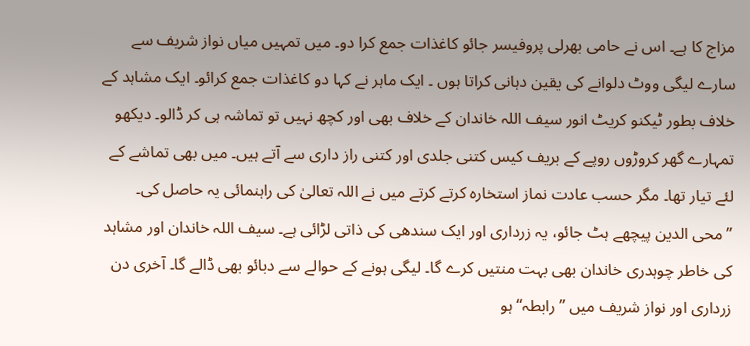مزاج کا ہے۔ اس نے حامی بھرلی پروفیسر جائو کاغذات جمع کرا دو۔ میں تمہیں میاں نواز شریف سے سارے لیگی ووٹ دلوانے کی یقین دہانی کراتا ہوں ۔ ایک ماہر نے کہا دو کاغذات جمع کرائو۔ ایک مشاہد کے خلاف بطور ٹیکنو کریٹ انور سیف اللہ خاندان کے خلاف بھی اور کچھ نہیں تو تماشہ ہی کر ڈالو۔ دیکھو تمہارے گھر کروڑوں روپے کے بریف کیس کتنی جلدی اور کتنی راز داری سے آتے ہیں۔ میں بھی تماشے کے لئے تیار تھا۔ مگر حسب عادت نماز استخارہ کرتے کرتے میں نے اللہ تعالیٰ کی راہنمائی یہ حاصل کی۔ ’’محی الدین پیچھے ہٹ جائو، یہ زرداری اور ایک سندھی کی ذاتی لڑائی ہے۔ سیف اللہ خاندان اور مشاہد کی خاطر چوہدری خاندان بھی بہت منتیں کرے گا۔ لیگی ہونے کے حوالے سے دبائو بھی ڈالے گا۔ آخری دن زرداری اور نواز شریف میں ’’رابطہ‘‘ ہو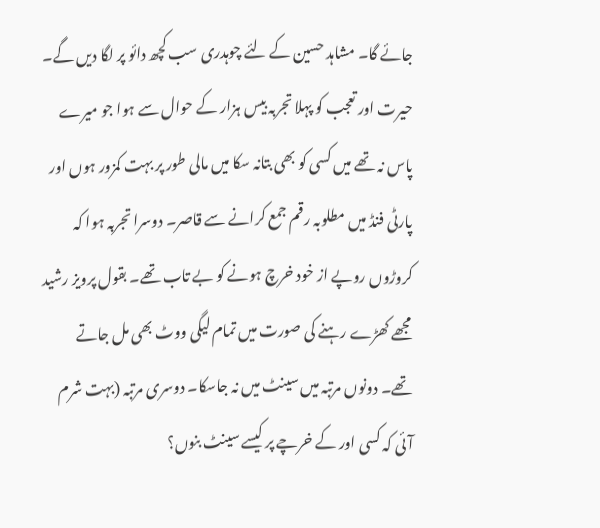جائے گا۔ مشاہد حسین کے لئے چوہدری سب کچھ دائو پر لگا دیں گے۔ حیرت اور تعجب کو پہلا تجربہ بیس ہزار کے حوال سے ہوا جو میرے پاس نہ تھے میں کسی کو بھی بتانہ سکا میں مالی طور پر بہت کمزور ہوں اور پارٹی فنڈ میں مطلوبہ رقم جمع کرانے سے قاصر۔ دوسرا تجربہ ہوا کہ کروڑوں روپے از خود خرچ ہونے کو بے تاب تھے۔ بقول پرویز رشید مجھے کھڑے رہنے کی صورت میں تمام لیگی ووٹ بھی مل جاتے تھے۔ دونوں مرتبہ میں سینٹ میں نہ جاسکا۔ دوسری مرتبہ (بہت شرم آئی کہ کسی اور کے خرچے پر کیسے سینٹ بنوں؟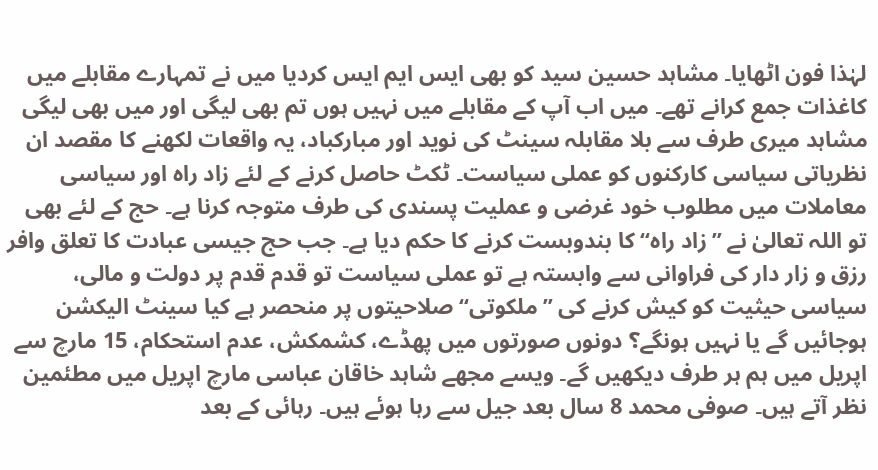لہٰذا فون اٹھایا۔ مشاہد حسین سید کو بھی ایس ایم ایس کردیا میں نے تمہارے مقابلے میں کاغذات جمع کرانے تھے۔ میں اب آپ کے مقابلے میں نہیں ہوں تم بھی لیگی اور میں بھی لیگی مشاہد میری طرف سے بلا مقابلہ سینٹ کی نوید اور مبارکباد، یہ واقعات لکھنے کا مقصد ان نظریاتی سیاسی کارکنوں کو عملی سیاست۔ ٹکٹ حاصل کرنے کے لئے زاد راہ اور سیاسی معاملات میں مطلوب خود غرضی و عملیت پسندی کی طرف متوجہ کرنا ہے۔ حج کے لئے بھی تو اللہ تعالیٰ نے ’’زاد راہ‘‘ کا بندوبست کرنے کا حکم دیا ہے۔ جب حج جیسی عبادت کا تعلق وافر رزق و زار دار کی فراوانی سے وابستہ ہے تو عملی سیاست تو قدم قدم پر دولت و مالی، سیاسی حیثیت کو کیش کرنے کی ’’ملکوتی‘‘ صلاحیتوں پر منحصر ہے کیا سینٹ الیکشن ہوجائیں گے یا نہیں ہونگے؟ دونوں صورتوں میں پھڈے، کشمکش، عدم استحکام، 15 مارچ سے اپریل میں ہم ہر طرف دیکھیں گے۔ ویسے مجھے شاہد خاقان عباسی مارچ اپریل میں مطئمین نظر آتے ہیں۔ صوفی محمد 8 سال بعد جیل سے رہا ہوئے ہیں۔ رہائی کے بعد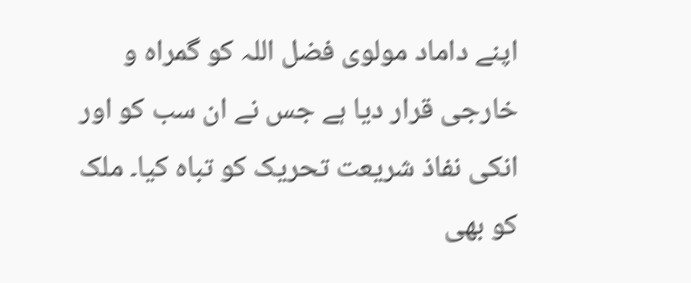اپنے داماد مولوی فضل اللہ کو گمراہ و خارجی قرار دیا ہے جس نے ان سب کو اور انکی نفاذ شریعت تحریک کو تباہ کیا۔ ملک کو بھی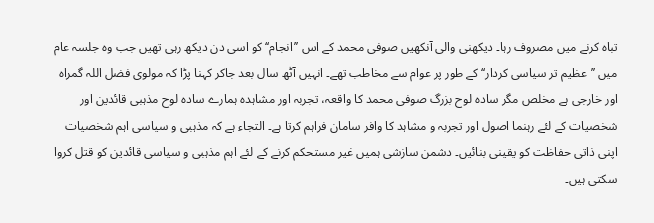تباہ کرنے میں مصروف رہا۔ دیکھنی والی آنکھیں صوفی محمد کے اس ’’انجام‘‘ کو اسی دن دیکھ رہی تھیں جب وہ جلسہ عام میں ’’عظیم تر سیاسی کردار‘‘ کے طور پر عوام سے مخاطب تھے۔ انہیں آٹھ سال بعد جاکر کہنا پڑا کہ مولوی فضل اللہ گمراہ اور خارجی ہے مخلص مگر سادہ لوح بزرگ صوفی محمد کا واقعہ، تجربہ اور مشاہدہ ہمارے سادہ لوح مذہبی قائدین اور شخصیات کے لئے رہنما اصول اور تجربہ و مشاہد کا وافر سامان فراہم کرتا ہے۔ التجاء ہے کہ مذہبی و سیاسی اہم شخصیات اپنی ذاتی حفاظت کو یقینی بنائیں۔ دشمن سازشی ہمیں غیر مستحکم کرنے کے لئے اہم مذہبی و سیاسی قائدین کو قتل کروا سکتی ہیں۔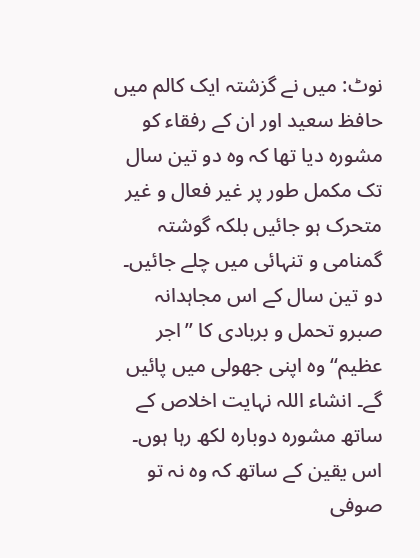نوٹ: میں نے گزشتہ ایک کالم میں حافظ سعید اور ان کے رفقاء کو مشورہ دیا تھا کہ وہ دو تین سال تک مکمل طور پر غیر فعال و غیر متحرک ہو جائیں بلکہ گوشتہ گمنامی و تنہائی میں چلے جائیں۔ دو تین سال کے اس مجاہدانہ صبرو تحمل و بربادی کا ’’اجر عظیم‘‘ وہ اپنی جھولی میں پائیں گے۔ انشاء اللہ نہایت اخلاص کے ساتھ مشورہ دوبارہ لکھ رہا ہوں۔ اس یقین کے ساتھ کہ وہ نہ تو صوفی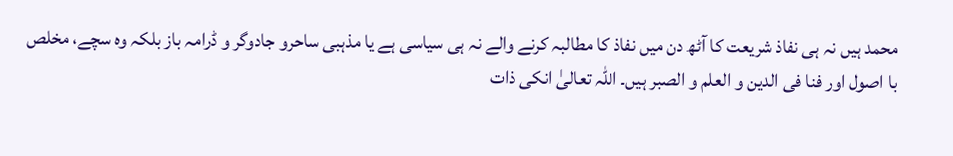محمد ہیں نہ ہی نفاذ شریعت کا آٹھ دن میں نفاذ کا مطالبہ کرنے والے نہ ہی سیاسی ہے یا مذہبی ساحرو جادوگر و ڈرامہ باز بلکہ وہ سچے، مخلص با اصول اور فنا فی الدین و العلم و الصبر ہیں۔ اللہ تعالیٰ انکی ذات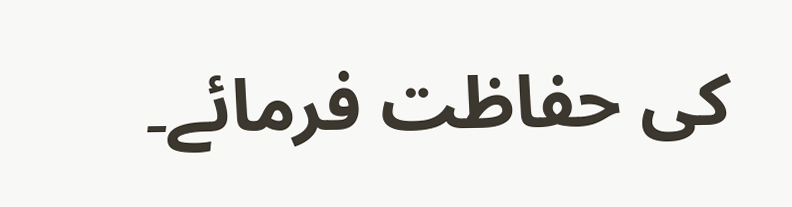کی حفاظت فرمائے۔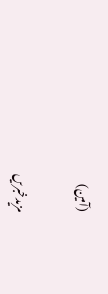(آمین)

مزیدخبریں